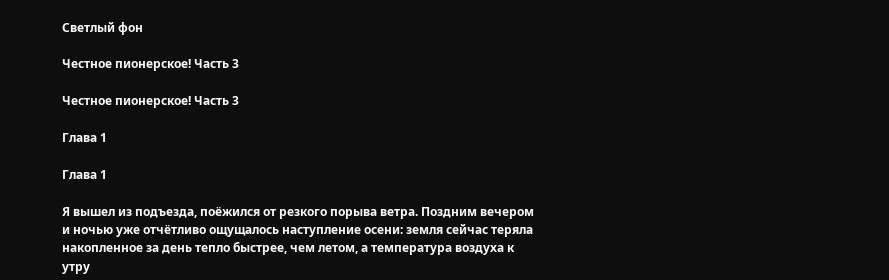Светлый фон

Честное пионерское! Часть 3

Честное пионерское! Часть 3

Глава 1

Глава 1

Я вышел из подъезда, поёжился от резкого порыва ветра. Поздним вечером и ночью уже отчётливо ощущалось наступление осени: земля сейчас теряла накопленное за день тепло быстрее, чем летом, а температура воздуха к утру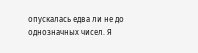опускалась едва ли не до однозначных чисел. Я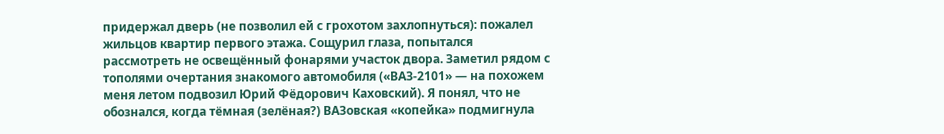придержал дверь (не позволил ей с грохотом захлопнуться): пожалел жильцов квартир первого этажа. Сощурил глаза, попытался рассмотреть не освещённый фонарями участок двора. Заметил рядом с тополями очертания знакомого автомобиля («ВАЗ-2101» — на похожем меня летом подвозил Юрий Фёдорович Каховский). Я понял, что не обознался, когда тёмная (зелёная?) ВАЗовская «копейка» подмигнула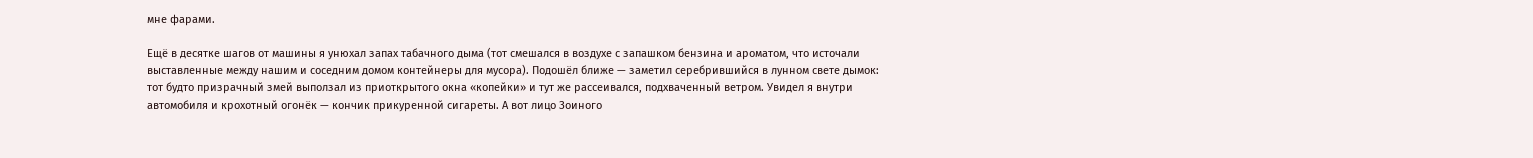мне фарами.

Ещё в десятке шагов от машины я унюхал запах табачного дыма (тот смешался в воздухе с запашком бензина и ароматом, что источали выставленные между нашим и соседним домом контейнеры для мусора). Подошёл ближе — заметил серебрившийся в лунном свете дымок: тот будто призрачный змей выползал из приоткрытого окна «копейки» и тут же рассеивался, подхваченный ветром. Увидел я внутри автомобиля и крохотный огонёк — кончик прикуренной сигареты. А вот лицо Зоиного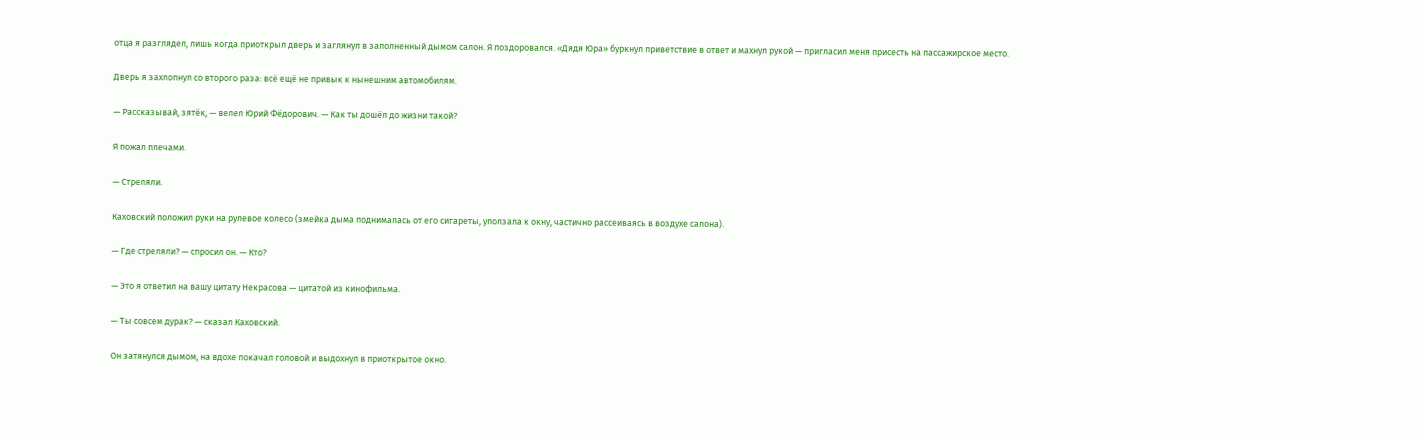отца я разглядел, лишь когда приоткрыл дверь и заглянул в заполненный дымом салон. Я поздоровался. «Дядя Юра» буркнул приветствие в ответ и махнул рукой — пригласил меня присесть на пассажирское место.

Дверь я захлопнул со второго раза: всё ещё не привык к нынешним автомобилям.

— Рассказывай, зятёк, — велел Юрий Фёдорович. — Как ты дошёл до жизни такой?

Я пожал плечами.

— Стреляли.

Каховский положил руки на рулевое колесо (змейка дыма поднималась от его сигареты, уползала к окну, частично рассеиваясь в воздухе салона).

— Где стреляли? — спросил он. — Кто?

— Это я ответил на вашу цитату Некрасова — цитатой из кинофильма.

— Ты совсем дурак? — сказал Каховский.

Он затянулся дымом, на вдохе покачал головой и выдохнул в приоткрытое окно.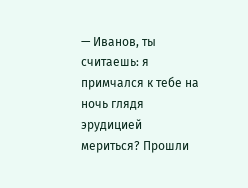— Иванов, ты считаешь: я примчался к тебе на ночь глядя эрудицией мериться? Прошли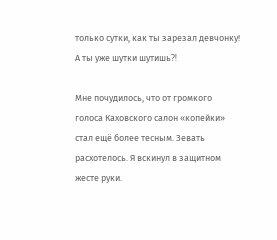только сутки, как ты зарезал девчонку! А ты уже шутки шутишь⁈

Мне почудилось, что от громкого голоса Каховского салон «копейки» стал ещё более тесным. Зевать расхотелось. Я вскинул в защитном жесте руки.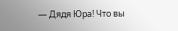— Дядя Юра! Что вы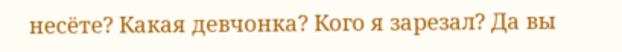несёте? Какая девчонка? Кого я зарезал? Да вы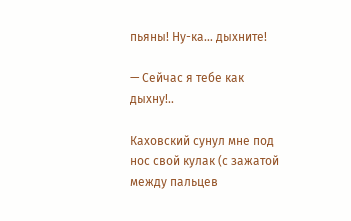пьяны! Ну-ка… дыхните!

— Сейчас я тебе как дыхну!..

Каховский сунул мне под нос свой кулак (с зажатой между пальцев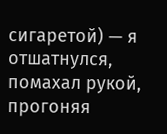сигаретой) — я отшатнулся, помахал рукой, прогоняя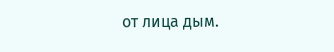от лица дым.